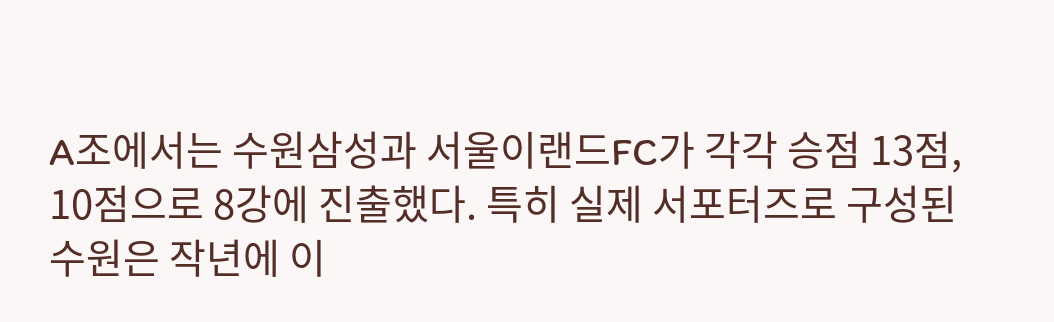A조에서는 수원삼성과 서울이랜드FC가 각각 승점 13점, 10점으로 8강에 진출했다. 특히 실제 서포터즈로 구성된 수원은 작년에 이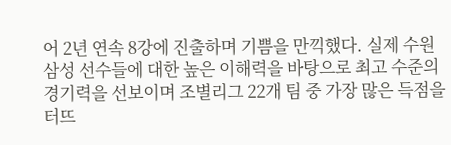어 2년 연속 8강에 진출하며 기쁨을 만끽했다. 실제 수원삼성 선수들에 대한 높은 이해력을 바탕으로 최고 수준의 경기력을 선보이며 조별리그 22개 팀 중 가장 많은 득점을 터뜨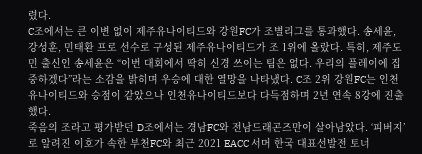렸다.
C조에서는 큰 이변 없이 제주유나이티드와 강원FC가 조별리그를 통과했다. 송세윤, 강성훈, 민태환 프로 선수로 구성된 제주유나이티드가 조 1위에 올랐다. 특히, 제주도민 출신인 송세윤은 “이번 대회에서 딱히 신경 쓰이는 팀은 없다. 우리의 플레이에 집중하겠다”라는 소감을 밝히며 우승에 대한 열망을 나타냈다. C조 2위 강원FC는 인천유나이티드와 승점이 같았으나 인천유나이티드보다 다득점하며 2년 연속 8강에 진출했다.
죽음의 조라고 평가받던 D조에서는 경남FC와 전남드래곤즈만이 살아남았다. ‘피버지’로 알려진 이호가 속한 부천FC와 최근 2021 EACC 서머 한국 대표선발전 토너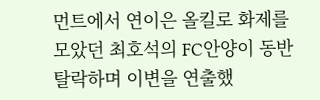먼트에서 연이은 올킬로 화제를 모았던 최호석의 FC안양이 동반 탈락하며 이변을 연출했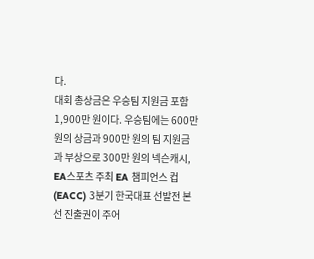다.
대회 총상금은 우승팀 지원금 포함 1,900만 원이다. 우승팀에는 600만 원의 상금과 900만 원의 팀 지원금과 부상으로 300만 원의 넥슨캐시, EA스포츠 주최 EA 챔피언스 컵(EACC) 3분기 한국대표 선발전 본선 진출권이 주어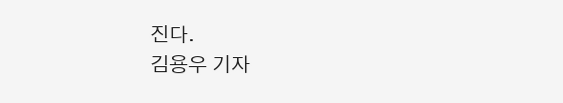진다.
김용우 기자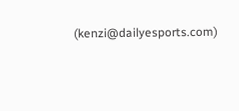(kenzi@dailyesports.com)